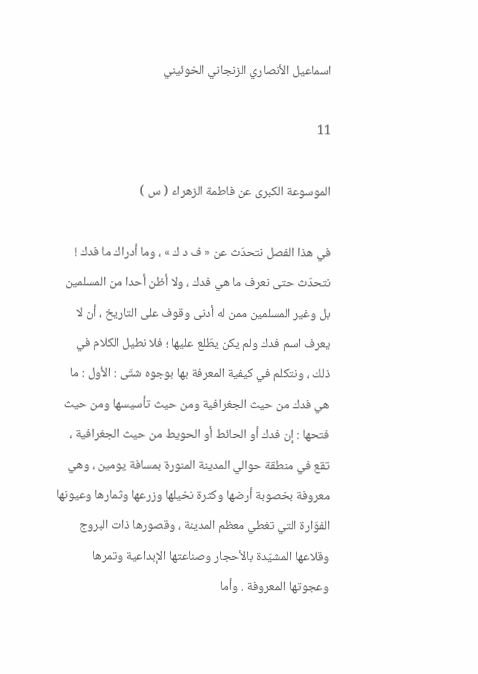اسماعيل الأنصاري الزنجاني الخوئيني

11

الموسوعة الكبرى عن فاطمة الزهراء ( س )

في هذا الفصل نتحدّث عن « ف د ك » ، وما أدراك ما فدك ! نتحدّث حتى نعرف ما هي فدك ، ولا أظن أحدا من المسلمين بل وغير المسلمين ممن له أدنى وقوف على التاريخ ، أن لا يعرف اسم فدك ولم يكن يطّلع عليها ؛ فلا نطيل الكلام في ذلك ، ونتكلم في كيفية المعرفة بها بوجوه شتّى : الأول : ما هي فدك من حيث الجغرافية ومن حيث تأسيسها ومن حيث فتحها : إن فدك أو الحائط أو الحويط من حيث الجغرافية ، تقع في منطقة حوالي المدينة المنورة بمسافة يومين ، وهي معروفة بخصوبة أرضها وكثرة نخيلها وزرعها وثمارها وعيونها الفوّارة التي تغطي معظم المدينة ، وقصورها ذات البروج وقلاعها المشيّدة بالأحجار وصناعتها الإبداعية وتمرها وعجوتها المعروفة . وأما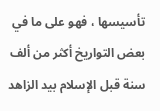تأسيسها ، فهو على ما في بعض التواريخ أكثر من ألف سنة قبل الإسلام بيد الزاهد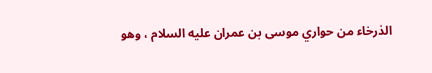الذرخاء من حواري موسى بن عمران عليه السلام ، وهو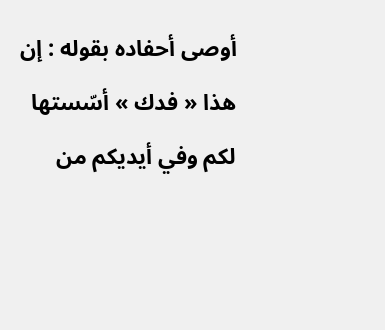أوصى أحفاده بقوله : إن هذا « فدك » أسّستها لكم وفي أيديكم من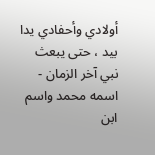أولادي وأحفادي يدا بيد ، حتى يبعث نبي آخر الزمان - اسمه محمد واسم ابن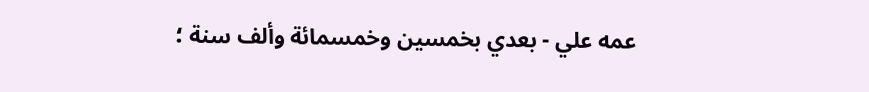عمه علي - بعدي بخمسين وخمسمائة وألف سنة ؛